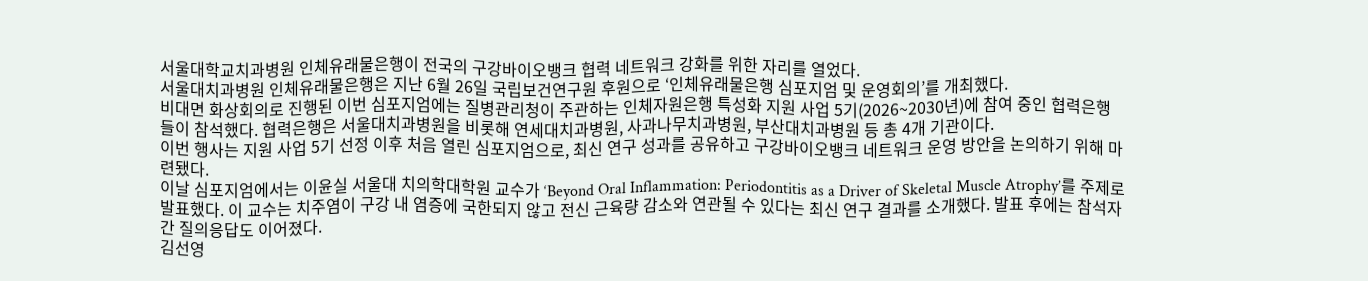서울대학교치과병원 인체유래물은행이 전국의 구강바이오뱅크 협력 네트워크 강화를 위한 자리를 열었다.
서울대치과병원 인체유래물은행은 지난 6월 26일 국립보건연구원 후원으로 ‘인체유래물은행 심포지엄 및 운영회의’를 개최했다.
비대면 화상회의로 진행된 이번 심포지엄에는 질병관리청이 주관하는 인체자원은행 특성화 지원 사업 5기(2026~2030년)에 참여 중인 협력은행들이 참석했다. 협력은행은 서울대치과병원을 비롯해 연세대치과병원, 사과나무치과병원, 부산대치과병원 등 총 4개 기관이다.
이번 행사는 지원 사업 5기 선정 이후 처음 열린 심포지엄으로, 최신 연구 성과를 공유하고 구강바이오뱅크 네트워크 운영 방안을 논의하기 위해 마련됐다.
이날 심포지엄에서는 이윤실 서울대 치의학대학원 교수가 ‘Beyond Oral Inflammation: Periodontitis as a Driver of Skeletal Muscle Atrophy’를 주제로 발표했다. 이 교수는 치주염이 구강 내 염증에 국한되지 않고 전신 근육량 감소와 연관될 수 있다는 최신 연구 결과를 소개했다. 발표 후에는 참석자 간 질의응답도 이어졌다.
김선영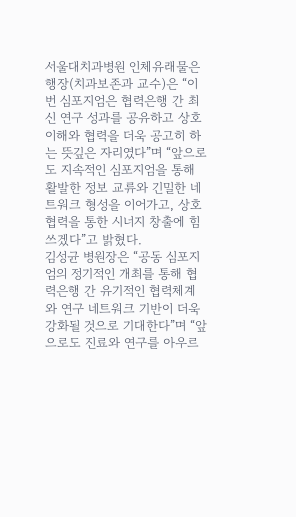서울대치과병원 인체유래물은행장(치과보존과 교수)은 “이번 심포지엄은 협력은행 간 최신 연구 성과를 공유하고 상호 이해와 협력을 더욱 공고히 하는 뜻깊은 자리였다”며 “앞으로도 지속적인 심포지엄을 통해 활발한 정보 교류와 긴밀한 네트워크 형성을 이어가고, 상호 협력을 통한 시너지 창출에 힘쓰겠다”고 밝혔다.
김성균 병원장은 “공동 심포지엄의 정기적인 개최를 통해 협력은행 간 유기적인 협력체계와 연구 네트워크 기반이 더욱 강화될 것으로 기대한다”며 “앞으로도 진료와 연구를 아우르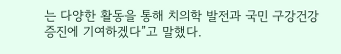는 다양한 활동을 통해 치의학 발전과 국민 구강건강 증진에 기여하겠다”고 말했다.